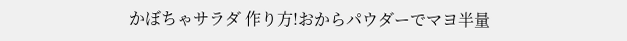かぼちゃサラダ 作り方!おからパウダーでマヨ半量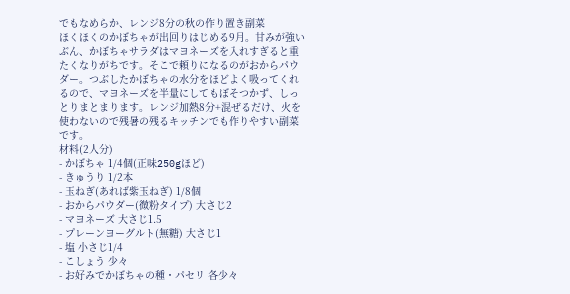でもなめらか、レンジ8分の秋の作り置き副菜
ほくほくのかぼちゃが出回りはじめる9月。甘みが強いぶん、かぼちゃサラダはマヨネーズを入れすぎると重たくなりがちです。そこで頼りになるのがおからパウダー。つぶしたかぼちゃの水分をほどよく吸ってくれるので、マヨネーズを半量にしてもぼそつかず、しっとりまとまります。レンジ加熱8分+混ぜるだけ、火を使わないので残暑の残るキッチンでも作りやすい副菜です。
材料(2人分)
- かぼちゃ 1/4個(正味250gほど)
- きゅうり 1/2本
- 玉ねぎ(あれば紫玉ねぎ) 1/8個
- おからパウダー(微粉タイプ) 大さじ2
- マヨネーズ 大さじ1.5
- プレーンヨーグルト(無糖) 大さじ1
- 塩 小さじ1/4
- こしょう 少々
- お好みでかぼちゃの種・パセリ 各少々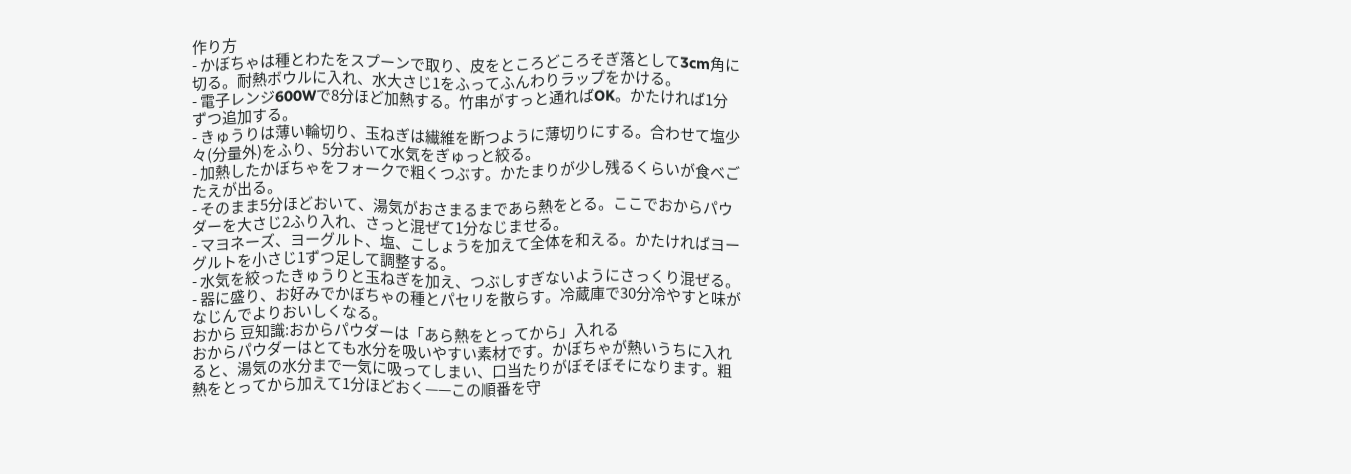作り方
- かぼちゃは種とわたをスプーンで取り、皮をところどころそぎ落として3cm角に切る。耐熱ボウルに入れ、水大さじ1をふってふんわりラップをかける。
- 電子レンジ600Wで8分ほど加熱する。竹串がすっと通ればOK。かたければ1分ずつ追加する。
- きゅうりは薄い輪切り、玉ねぎは繊維を断つように薄切りにする。合わせて塩少々(分量外)をふり、5分おいて水気をぎゅっと絞る。
- 加熱したかぼちゃをフォークで粗くつぶす。かたまりが少し残るくらいが食べごたえが出る。
- そのまま5分ほどおいて、湯気がおさまるまであら熱をとる。ここでおからパウダーを大さじ2ふり入れ、さっと混ぜて1分なじませる。
- マヨネーズ、ヨーグルト、塩、こしょうを加えて全体を和える。かたければヨーグルトを小さじ1ずつ足して調整する。
- 水気を絞ったきゅうりと玉ねぎを加え、つぶしすぎないようにさっくり混ぜる。
- 器に盛り、お好みでかぼちゃの種とパセリを散らす。冷蔵庫で30分冷やすと味がなじんでよりおいしくなる。
おから 豆知識:おからパウダーは「あら熱をとってから」入れる
おからパウダーはとても水分を吸いやすい素材です。かぼちゃが熱いうちに入れると、湯気の水分まで一気に吸ってしまい、口当たりがぼそぼそになります。粗熱をとってから加えて1分ほどおく——この順番を守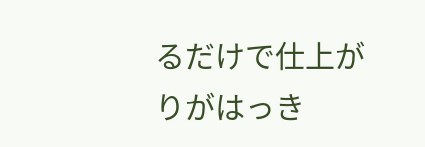るだけで仕上がりがはっき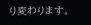り変わります。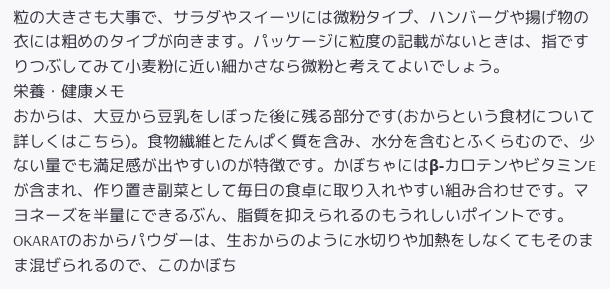粒の大きさも大事で、サラダやスイーツには微粉タイプ、ハンバーグや揚げ物の衣には粗めのタイプが向きます。パッケージに粒度の記載がないときは、指ですりつぶしてみて小麦粉に近い細かさなら微粉と考えてよいでしょう。
栄養・健康メモ
おからは、大豆から豆乳をしぼった後に残る部分です(おからという食材について詳しくはこちら)。食物繊維とたんぱく質を含み、水分を含むとふくらむので、少ない量でも満足感が出やすいのが特徴です。かぼちゃにはβ-カロテンやビタミンEが含まれ、作り置き副菜として毎日の食卓に取り入れやすい組み合わせです。マヨネーズを半量にできるぶん、脂質を抑えられるのもうれしいポイントです。
OKARATのおからパウダーは、生おからのように水切りや加熱をしなくてもそのまま混ぜられるので、このかぼち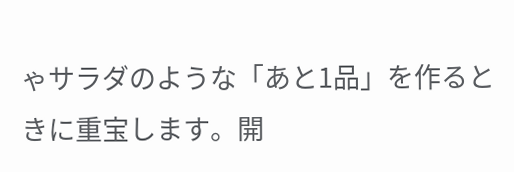ゃサラダのような「あと1品」を作るときに重宝します。開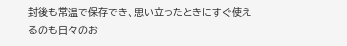封後も常温で保存でき、思い立ったときにすぐ使えるのも日々のお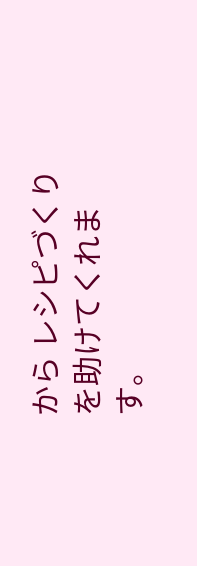から レシピづくりを助けてくれます。